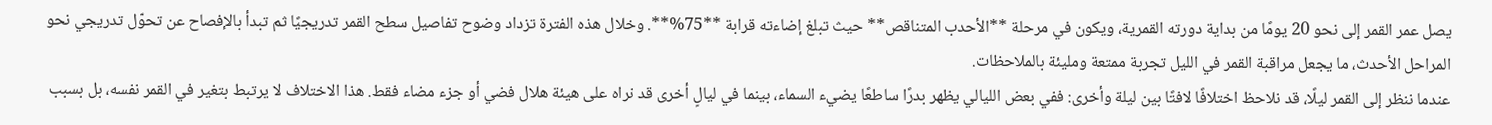يصل عمر القمر إلى نحو 20 يومًا من بداية دورته القمرية، ويكون في مرحلة **الأحدب المتناقص** حيث تبلغ إضاءته قرابة **75%**. وخلال هذه الفترة تزداد وضوح تفاصيل سطح القمر تدريجيًا ثم تبدأ بالإفصاح عن تحوّل تدريجي نحو المراحل الأحدث، ما يجعل مراقبة القمر في الليل تجربة ممتعة ومليئة بالملاحظات.
عندما ننظر إلى القمر ليلًا، قد نلاحظ اختلافًا لافتًا بين ليلة وأخرى: ففي بعض الليالي يظهر بدرًا ساطعًا يضيء السماء، بينما في ليالٍ أخرى قد نراه على هيئة هلال فضي أو جزء مضاء فقط. هذا الاختلاف لا يرتبط بتغير في القمر نفسه، بل بسبب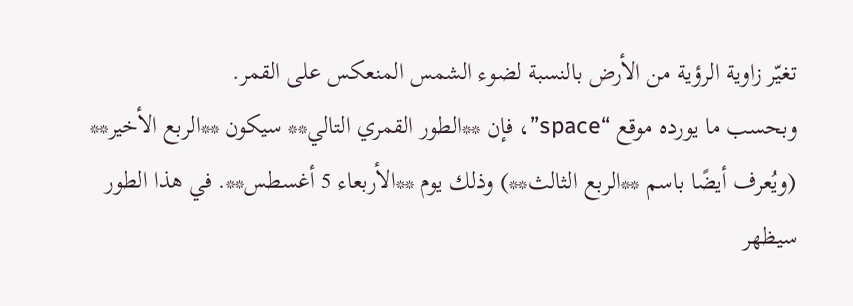تغيّر زاوية الرؤية من الأرض بالنسبة لضوء الشمس المنعكس على القمر.
وبحسب ما يورده موقع “space”، فإن **الطور القمري التالي** سيكون **الربع الأخير** (ويُعرف أيضًا باسم **الربع الثالث**) وذلك يوم **الأربعاء 5 أغسطس**. في هذا الطور سيظهر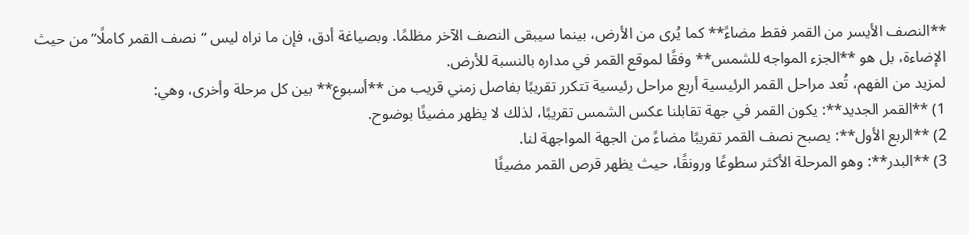**النصف الأيسر من القمر فقط مضاءً** كما يُرى من الأرض، بينما سيبقى النصف الآخر مظلمًا. وبصياغة أدق، فإن ما نراه ليس “نصف القمر كاملًا” من حيث الإضاءة، بل هو **الجزء المواجه للشمس** وفقًا لموقع القمر في مداره بالنسبة للأرض.
لمزيد من الفهم، تُعد مراحل القمر الرئيسية أربع مراحل رئيسية تتكرر تقريبًا بفاصل زمني قريب من **أسبوع** بين كل مرحلة وأخرى، وهي:
1) **القمر الجديد**: يكون القمر في جهة تقابلنا عكس الشمس تقريبًا، لذلك لا يظهر مضيئًا بوضوح.
2) **الربع الأول**: يصبح نصف القمر تقريبًا مضاءً من الجهة المواجهة لنا.
3) **البدر**: وهو المرحلة الأكثر سطوعًا ورونقًا، حيث يظهر قرص القمر مضيئًا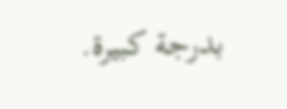بدرجة كبيرة.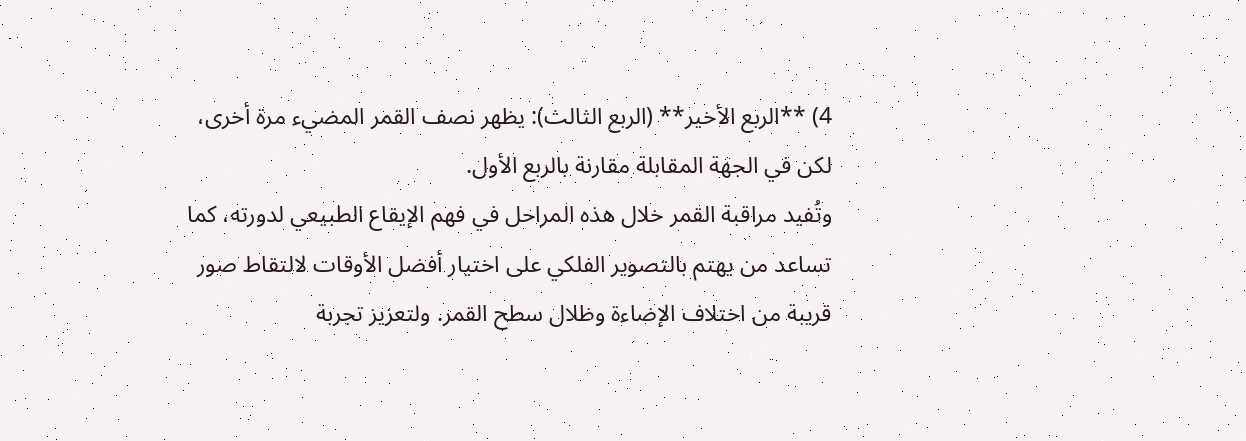4) **الربع الأخير** (الربع الثالث): يظهر نصف القمر المضيء مرة أخرى، لكن في الجهة المقابلة مقارنة بالربع الأول.
وتُفيد مراقبة القمر خلال هذه المراحل في فهم الإيقاع الطبيعي لدورته، كما تساعد من يهتم بالتصوير الفلكي على اختيار أفضل الأوقات لالتقاط صور قريبة من اختلاف الإضاءة وظلال سطح القمر. ولتعزيز تجربة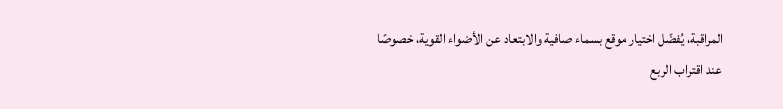المراقبة، يُفضّل اختيار موقع بسماء صافية والابتعاد عن الأضواء القوية، خصوصًا عند اقتراب الربع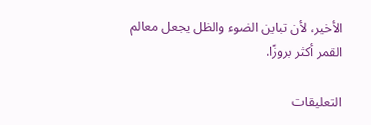الأخير، لأن تباين الضوء والظل يجعل معالم القمر أكثر بروزًا.

التعليقات